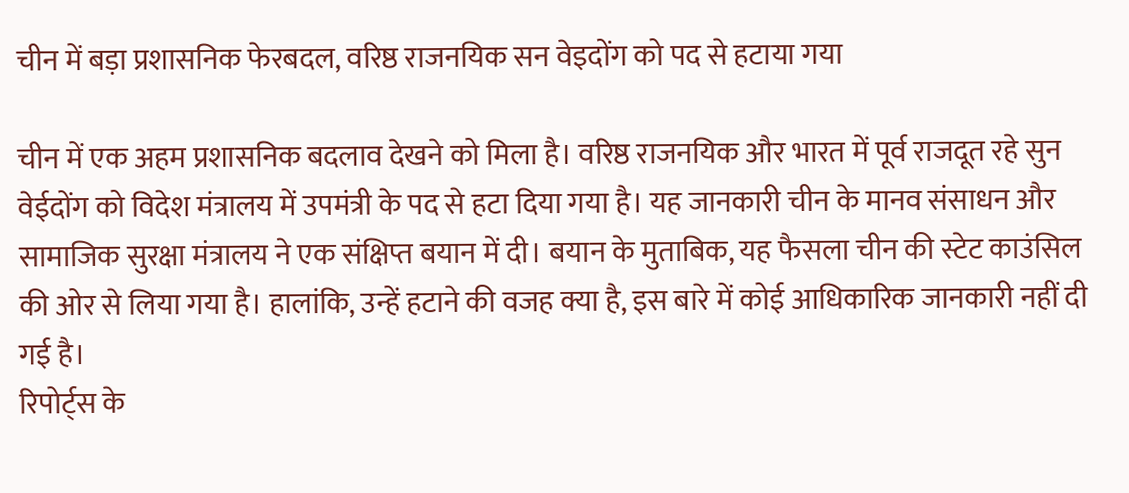चीन में बड़ा प्रशासनिक फेरबदल, वरिष्ठ राजनयिक सन वेइदोंग को पद से हटाया गया

चीन में एक अहम प्रशासनिक बदलाव देखने को मिला है। वरिष्ठ राजनयिक और भारत में पूर्व राजदूत रहे सुन वेईदोंग को विदेश मंत्रालय में उपमंत्री के पद से हटा दिया गया है। यह जानकारी चीन के मानव संसाधन और सामाजिक सुरक्षा मंत्रालय ने एक संक्षिप्त बयान में दी। बयान के मुताबिक, यह फैसला चीन की स्टेट काउंसिल की ओर से लिया गया है। हालांकि, उन्हें हटाने की वजह क्या है, इस बारे में कोई आधिकारिक जानकारी नहीं दी गई है।
रिपोर्ट्स के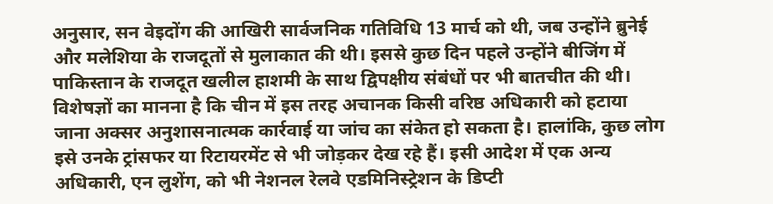अनुसार, सन वेइदोंग की आखिरी सार्वजनिक गतिविधि 13 मार्च को थी, जब उन्होंने ब्रुनेई और मलेशिया के राजदूतों से मुलाकात की थी। इससे कुछ दिन पहले उन्होंने बीजिंग में पाकिस्तान के राजदूत खलील हाशमी के साथ द्विपक्षीय संबंधों पर भी बातचीत की थी।
विशेषज्ञों का मानना है कि चीन में इस तरह अचानक किसी वरिष्ठ अधिकारी को हटाया जाना अक्सर अनुशासनात्मक कार्रवाई या जांच का संकेत हो सकता है। हालांकि, कुछ लोग इसे उनके ट्रांसफर या रिटायरमेंट से भी जोड़कर देख रहे हैं। इसी आदेश में एक अन्य अधिकारी, एन लुशेंग, को भी नेशनल रेलवे एडमिनिस्ट्रेशन के डिप्टी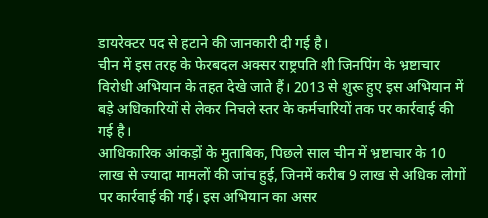डायरेक्टर पद से हटाने की जानकारी दी गई है।
चीन में इस तरह के फेरबदल अक्सर राष्ट्रपति शी जिनपिंग के भ्रष्टाचार विरोधी अभियान के तहत देखे जाते हैं। 2013 से शुरू हुए इस अभियान में बड़े अधिकारियों से लेकर निचले स्तर के कर्मचारियों तक पर कार्रवाई की गई है।
आधिकारिक आंकड़ों के मुताबिक, पिछले साल चीन में भ्रष्टाचार के 10 लाख से ज्यादा मामलों की जांच हुई, जिनमें करीब 9 लाख से अधिक लोगों पर कार्रवाई की गई। इस अभियान का असर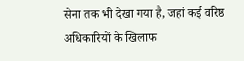सेना तक भी देखा गया है, जहां कई वरिष्ठ अधिकारियों के खिलाफ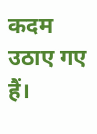कदम उठाए गए हैं।